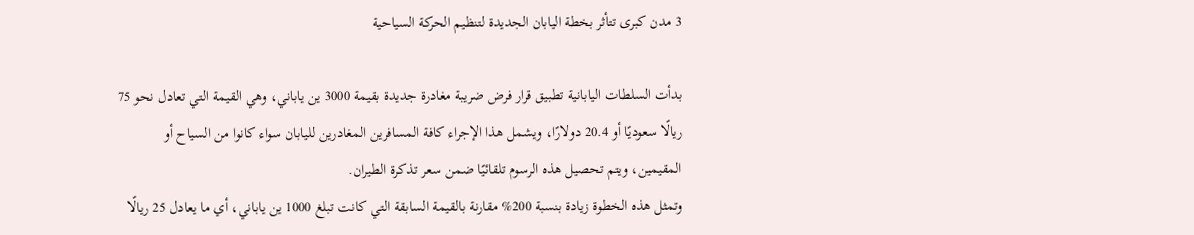3 مدن كبرى تتأثر بخطة اليابان الجديدة لتنظيم الحركة السياحية

بدأت السلطات اليابانية تطبيق قرار فرض ضريبة مغادرة جديدة بقيمة 3000 ين ياباني، وهي القيمة التي تعادل نحو 75 ريالًا سعوديًا أو 20.4 دولارًا، ويشمل هذا الإجراء كافة المسافرين المغادرين لليابان سواء كانوا من السياح أو المقيمين، ويتم تحصيل هذه الرسوم تلقائيًا ضمن سعر تذكرة الطيران.
وتمثل هذه الخطوة زيادة بنسبة 200% مقارنة بالقيمة السابقة التي كانت تبلغ 1000 ين ياباني، أي ما يعادل 25 ريالًا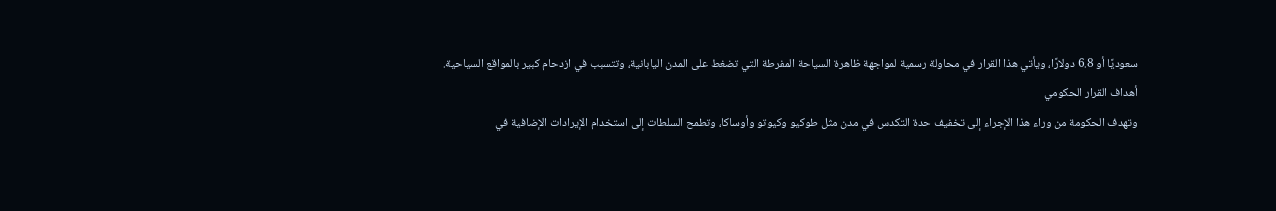سعوديًا أو 6.8 دولارًا، ويأتي هذا القرار في محاولة رسمية لمواجهة ظاهرة السياحة المفرطة التي تضغط على المدن اليابانية، وتتسبب في ازدحام كبير بالمواقع السياحية.
أهداف القرار الحكومي
وتهدف الحكومة من وراء هذا الإجراء إلى تخفيف حدة التكدس في مدن مثل طوكيو وكيوتو وأوساكا، وتطمح السلطات إلى استخدام الإيرادات الإضافية في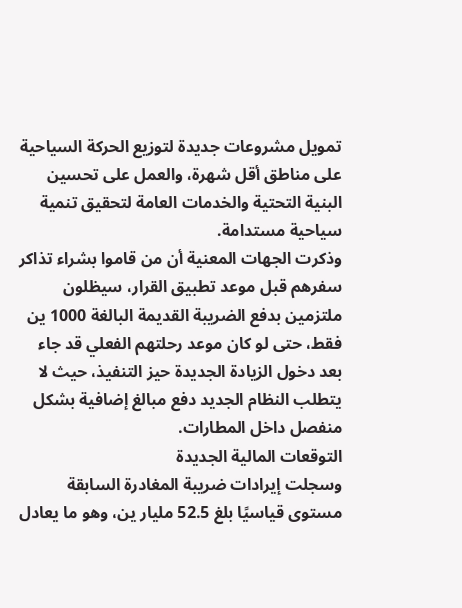تمويل مشروعات جديدة لتوزيع الحركة السياحية على مناطق أقل شهرة، والعمل على تحسين البنية التحتية والخدمات العامة لتحقيق تنمية سياحية مستدامة.
وذكرت الجهات المعنية أن من قاموا بشراء تذاكر سفرهم قبل موعد تطبيق القرار، سيظلون ملتزمين بدفع الضريبة القديمة البالغة 1000 ين فقط، حتى لو كان موعد رحلتهم الفعلي قد جاء بعد دخول الزيادة الجديدة حيز التنفيذ، حيث لا يتطلب النظام الجديد دفع مبالغ إضافية بشكل منفصل داخل المطارات.
التوقعات المالية الجديدة
وسجلت إيرادات ضريبة المغادرة السابقة مستوى قياسيًا بلغ 52.5 مليار ين، وهو ما يعادل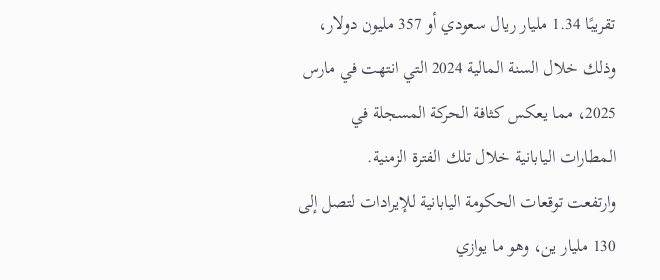تقريبًا 1.34 مليار ريال سعودي أو 357 مليون دولار، وذلك خلال السنة المالية 2024 التي انتهت في مارس 2025، مما يعكس كثافة الحركة المسجلة في المطارات اليابانية خلال تلك الفترة الزمنية.
وارتفعت توقعات الحكومة اليابانية للإيرادات لتصل إلى 130 مليار ين، وهو ما يوازي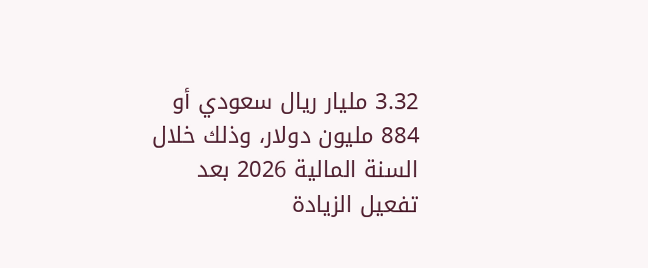3.32 مليار ريال سعودي أو 884 مليون دولار، وذلك خلال السنة المالية 2026 بعد تفعيل الزيادة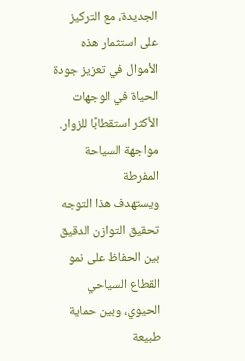الجديدة، مع التركيز على استثمار هذه الأموال في تعزيز جودة الحياة في الوجهات الأكثر استقطابًا للزوار.
مواجهة السياحة المفرطة
ويستهدف هذا التوجه تحقيق التوازن الدقيق بين الحفاظ على نمو القطاع السياحي الحيوي، وبين حماية طبيعة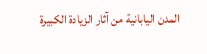المدن اليابانية من آثار الزيادة الكبيرة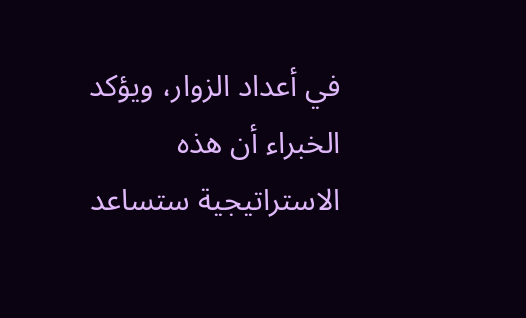في أعداد الزوار، ويؤكد الخبراء أن هذه الاستراتيجية ستساعد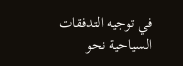في توجيه التدفقات السياحية نحو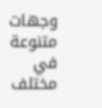وجهات متنوعة في مختلف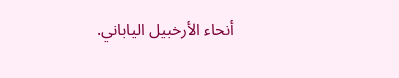أنحاء الأرخبيل الياباني.